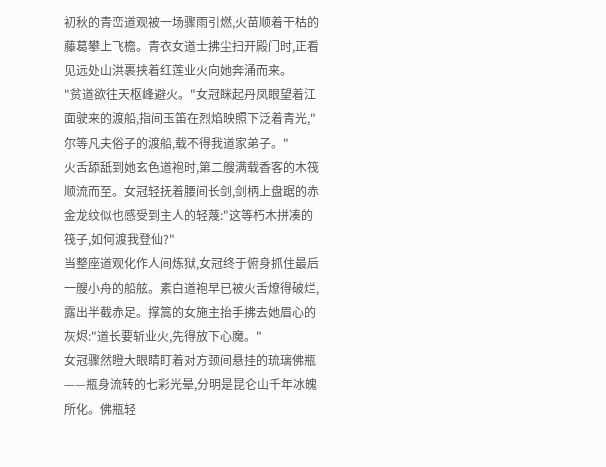初秋的青峦道观被一场骤雨引燃,火苗顺着干枯的藤葛攀上飞檐。青衣女道士拂尘扫开殿门时,正看见远处山洪裹挟着红莲业火向她奔涌而来。
"贫道欲往天枢峰避火。"女冠眯起丹凤眼望着江面驶来的渡船,指间玉笛在烈焰映照下泛着青光,"尔等凡夫俗子的渡船,载不得我道家弟子。"
火舌舔舐到她玄色道袍时,第二艘满载香客的木筏顺流而至。女冠轻抚着腰间长剑,剑柄上盘踞的赤金龙纹似也感受到主人的轻蔑:"这等朽木拼凑的筏子,如何渡我登仙?"
当整座道观化作人间炼狱,女冠终于俯身抓住最后一艘小舟的船舷。素白道袍早已被火舌燎得破烂,露出半截赤足。撑篙的女施主抬手拂去她眉心的灰烬:"道长要斩业火,先得放下心魔。"
女冠骤然瞪大眼睛盯着对方颈间悬挂的琉璃佛瓶——瓶身流转的七彩光晕,分明是昆仑山千年冰魄所化。佛瓶轻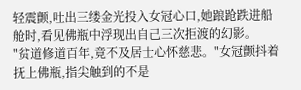轻震颤,吐出三缕金光投入女冠心口,她踉跄跌进船舱时,看见佛瓶中浮现出自己三次拒渡的幻影。
"贫道修道百年,竟不及居士心怀慈悲。"女冠颤抖着抚上佛瓶,指尖触到的不是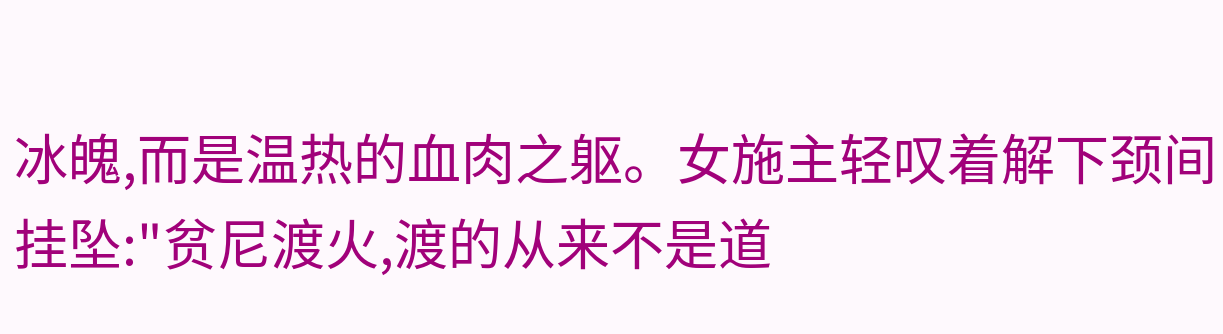冰魄,而是温热的血肉之躯。女施主轻叹着解下颈间挂坠:"贫尼渡火,渡的从来不是道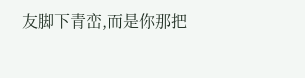友脚下青峦,而是你那把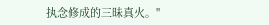执念修成的三昧真火。"